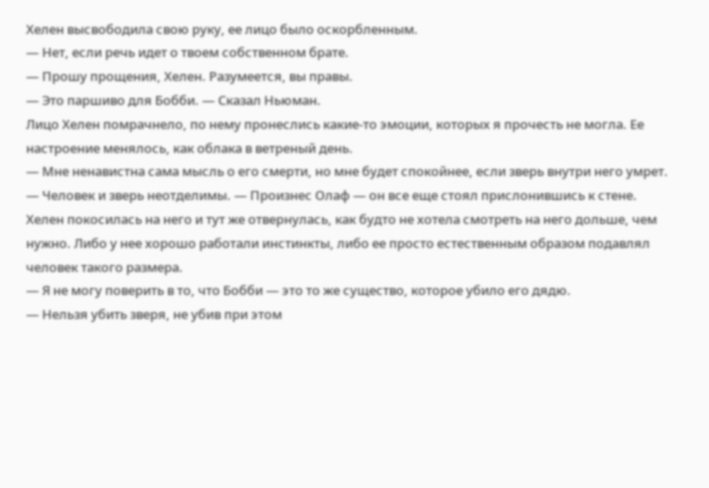Хелен высвободила свою руку, ее лицо было оскорбленным.
— Нет, если речь идет о твоем собственном брате.
— Прошу прощения, Хелен. Разумеется, вы правы.
— Это паршиво для Бобби. — Сказал Ньюман.
Лицо Хелен помрачнело, по нему пронеслись какие-то эмоции, которых я прочесть не могла. Ее настроение менялось, как облака в ветреный день.
— Мне ненавистна сама мысль о его смерти, но мне будет спокойнее, если зверь внутри него умрет.
— Человек и зверь неотделимы. — Произнес Олаф — он все еще стоял прислонившись к стене.
Хелен покосилась на него и тут же отвернулась, как будто не хотела смотреть на него дольше, чем нужно. Либо у нее хорошо работали инстинкты, либо ее просто естественным образом подавлял человек такого размера.
— Я не могу поверить в то, что Бобби — это то же существо, которое убило его дядю.
— Нельзя убить зверя, не убив при этом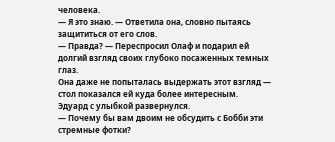человека.
— Я это знаю. — Ответила она, словно пытаясь защититься от его слов.
— Правда? — Переспросил Олаф и подарил ей долгий взгляд своих глубоко посаженных темных глаз.
Она даже не попыталась выдержать этот взгляд — стол показался ей куда более интересным.
Эдуард с улыбкой развернулся.
— Почему бы вам двоим не обсудить с Бобби эти стремные фотки?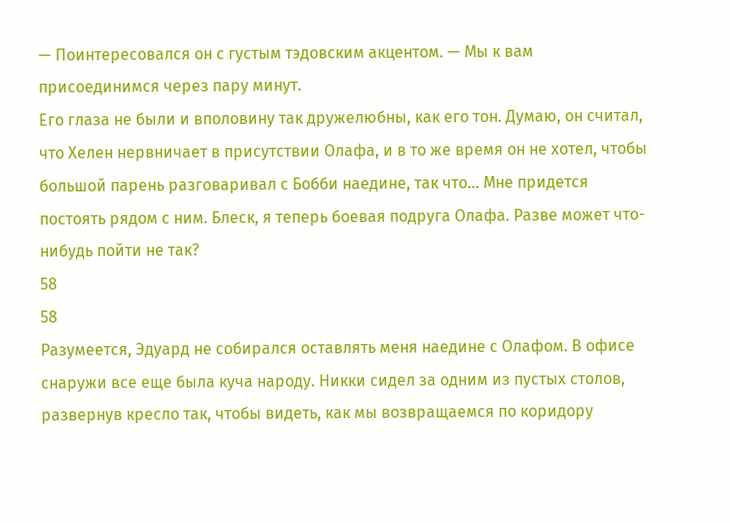— Поинтересовался он с густым тэдовским акцентом. — Мы к вам присоединимся через пару минут.
Его глаза не были и вполовину так дружелюбны, как его тон. Думаю, он считал, что Хелен нервничает в присутствии Олафа, и в то же время он не хотел, чтобы большой парень разговаривал с Бобби наедине, так что… Мне придется постоять рядом с ним. Блеск, я теперь боевая подруга Олафа. Разве может что-нибудь пойти не так?
58
58
Разумеется, Эдуард не собирался оставлять меня наедине с Олафом. В офисе снаружи все еще была куча народу. Никки сидел за одним из пустых столов, развернув кресло так, чтобы видеть, как мы возвращаемся по коридору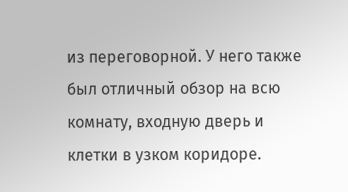из переговорной. У него также был отличный обзор на всю комнату, входную дверь и клетки в узком коридоре.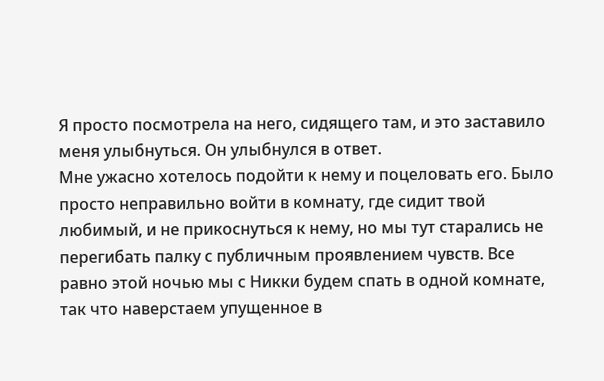Я просто посмотрела на него, сидящего там, и это заставило меня улыбнуться. Он улыбнулся в ответ.
Мне ужасно хотелось подойти к нему и поцеловать его. Было просто неправильно войти в комнату, где сидит твой любимый, и не прикоснуться к нему, но мы тут старались не перегибать палку с публичным проявлением чувств. Все равно этой ночью мы с Никки будем спать в одной комнате, так что наверстаем упущенное в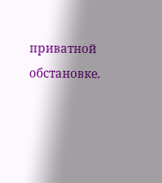приватной обстановке.